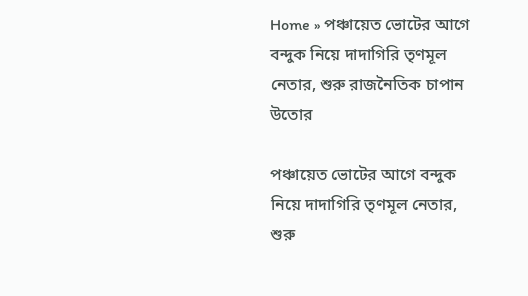Home » পঞ্চায়েত ভোটের আগে বন্দুক নিয়ে দাদাগিরি তৃণমূল নেতার, শুরু রাজনৈতিক চাপান উতোর

পঞ্চায়েত ভোটের আগে বন্দুক নিয়ে দাদাগিরি তৃণমূল নেতার, শুরু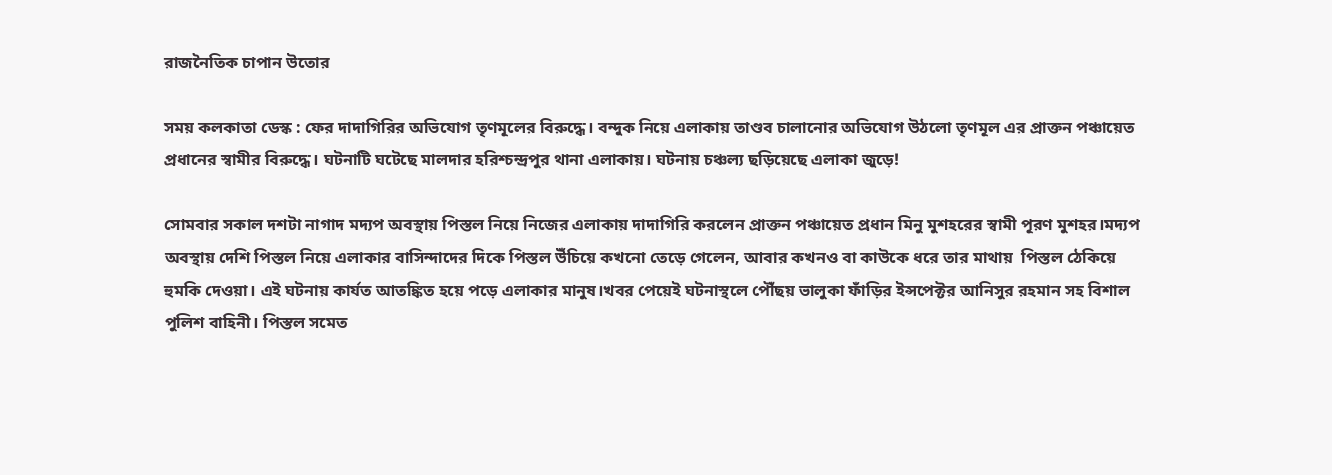রাজনৈতিক চাপান উতোর

সময় কলকাতা ডেস্ক : ফের দাদাগিরির অভিযোগ তৃণমূলের বিরুদ্ধে। বন্দুক নিয়ে এলাকায় তাণ্ডব চালানোর অভিযোগ উঠলো তৃণমূল এর প্রাক্তন পঞ্চায়েত প্রধানের স্বামীর বিরুদ্ধে। ঘটনাটি ঘটেছে মালদার হরিশ্চন্দ্রপুর থানা এলাকায়। ঘটনায় চঞ্চল্য ছড়িয়েছে এলাকা জুড়ে!

সোমবার সকাল দশটা নাগাদ মদ্যপ অবস্থায় পিস্তল নিয়ে নিজের এলাকায় দাদাগিরি করলেন প্রাক্তন পঞ্চায়েত প্রধান মিনু মুশহরের স্বামী পূরণ মুশহর।মদ্যপ অবস্থায় দেশি পিস্তল নিয়ে এলাকার বাসিন্দাদের দিকে পিস্তল উঁচিয়ে কখনো তেড়ে গেলেন, আবার কখনও বা কাউকে ধরে তার মাথায়  পিস্তল ঠেকিয়ে  হুমকি দেওয়া। এই ঘটনায় কার্যত আতঙ্কিত হয়ে পড়ে এলাকার মানুষ।খবর পেয়েই ঘটনাস্থলে পৌঁছয় ভালুকা ফাঁড়ির ইন্সপেক্টর আনিসুর রহমান সহ বিশাল পুলিশ বাহিনী। পিস্তল সমেত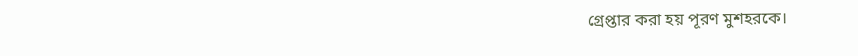গ্রেপ্তার করা হয় পূরণ মুশহরকে।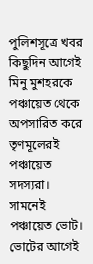পুলিশসূত্রে খবর কিছুদিন আগেই মিনু মুশহরকে পঞ্চায়েত থেকে অপসারিত করে তৃণমূলেরই পঞ্চায়েত সদস্যরা। সামনেই পঞ্চায়েত ভোট। ভোটের আগেই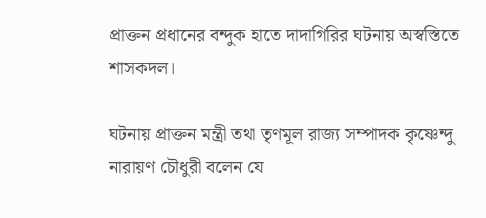প্রাক্তন প্রধানের বন্দুক হাতে দাদাগিরির ঘটনায় অস্বস্তিতে শাসকদল।

ঘটনায় প্রাক্তন মন্ত্রী তথা তৃণমূল রাজ্য সম্পাদক কৃষ্ণেন্দু নারায়ণ চৌধুরী বলেন যে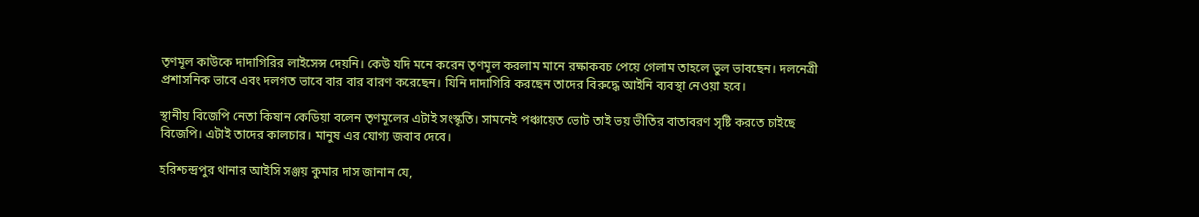তৃণমূল কাউকে দাদাগিরির লাইসেন্স দেয়নি। কেউ যদি মনে করেন তৃণমূল করলাম মানে রক্ষাকবচ পেয়ে গেলাম তাহলে ভুল ভাবছেন। দলনেত্রী প্রশাসনিক ভাবে এবং দলগত ভাবে বার বার বারণ করেছেন। যিনি দাদাগিরি করছেন তাদের বিরুদ্ধে আইনি ব্যবস্থা নেওয়া হবে।

স্থানীয় বিজেপি নেতা কিষান কেডিয়া বলেন তৃণমূলের এটাই সংস্কৃতি। সামনেই পঞ্চায়েত ভোট তাই ভয় ভীতির বাতাবরণ সৃষ্টি করতে চাইছে বিজেপি। এটাই তাদের কালচার। মানুষ এর যোগ্য জবাব দেবে।

হরিশ্চন্দ্রপুর থানার আইসি সঞ্জয় কুমার দাস জানান যে,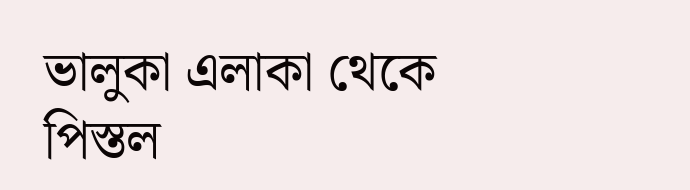ভালুকা এলাকা থেকে পিস্তল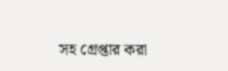সহ গ্রেপ্তার করা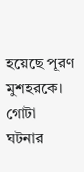হয়েছে পূরণ মুশহরকে।  গোটা ঘটনার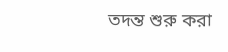তদন্ত শুরু করা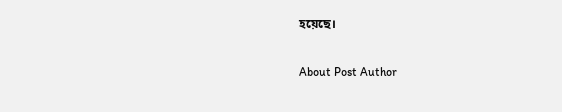হয়েছে।

About Post Author